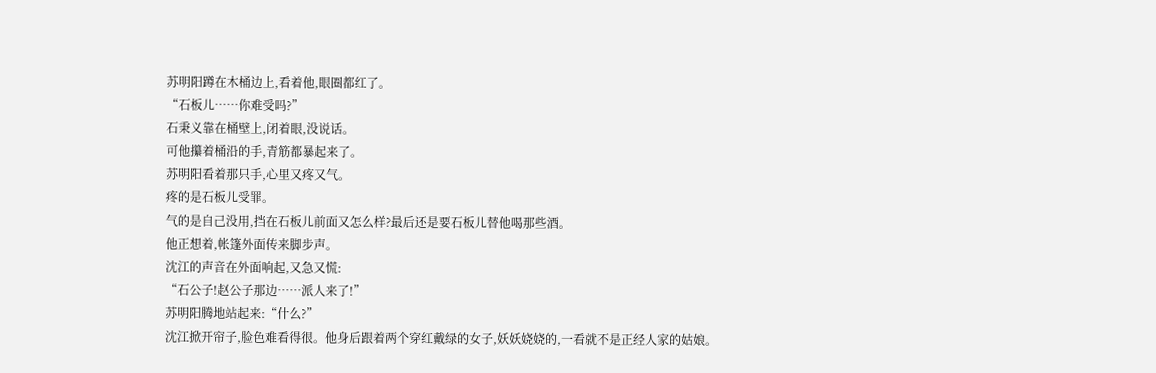苏明阳蹲在木桶边上,看着他,眼圈都红了。
“石板儿……你难受吗?”
石秉义靠在桶壁上,闭着眼,没说话。
可他攥着桶沿的手,青筋都暴起来了。
苏明阳看着那只手,心里又疼又气。
疼的是石板儿受罪。
气的是自己没用,挡在石板儿前面又怎么样?最后还是要石板儿替他喝那些酒。
他正想着,帐篷外面传来脚步声。
沈江的声音在外面响起,又急又慌:
“石公子!赵公子那边……派人来了!”
苏明阳腾地站起来:“什么?”
沈江掀开帘子,脸色难看得很。他身后跟着两个穿红戴绿的女子,妖妖娆娆的,一看就不是正经人家的姑娘。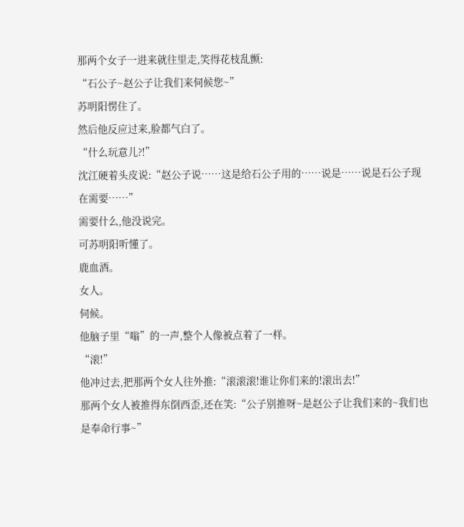那两个女子一进来就往里走,笑得花枝乱颤:
“石公子~赵公子让我们来伺候您~”
苏明阳愣住了。
然后他反应过来,脸都气白了。
“什么玩意儿?!”
沈江硬着头皮说:“赵公子说……这是给石公子用的……说是……说是石公子现在需要……”
需要什么,他没说完。
可苏明阳听懂了。
鹿血酒。
女人。
伺候。
他脑子里“嗡”的一声,整个人像被点着了一样。
“滚!”
他冲过去,把那两个女人往外推:“滚滚滚!谁让你们来的!滚出去!”
那两个女人被推得东倒西歪,还在笑:“公子别推呀~是赵公子让我们来的~我们也是奉命行事~”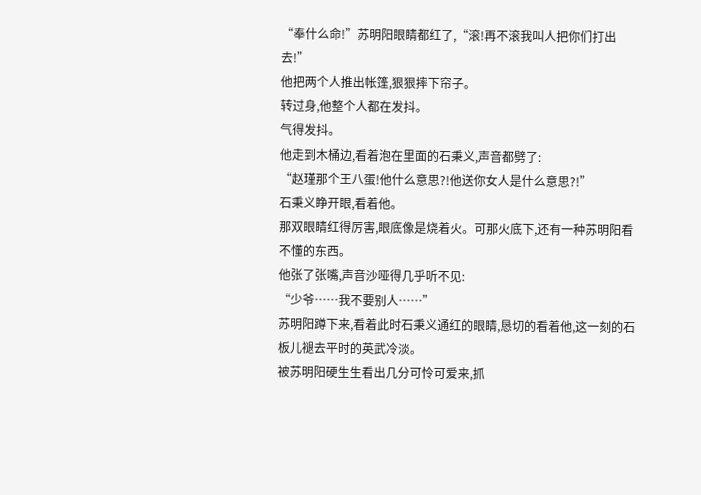“奉什么命!”苏明阳眼睛都红了,“滚!再不滚我叫人把你们打出去!”
他把两个人推出帐篷,狠狠摔下帘子。
转过身,他整个人都在发抖。
气得发抖。
他走到木桶边,看着泡在里面的石秉义,声音都劈了:
“赵瑾那个王八蛋!他什么意思?!他送你女人是什么意思?!”
石秉义睁开眼,看着他。
那双眼睛红得厉害,眼底像是烧着火。可那火底下,还有一种苏明阳看不懂的东西。
他张了张嘴,声音沙哑得几乎听不见:
“少爷……我不要别人……”
苏明阳蹲下来,看着此时石秉义通红的眼睛,恳切的看着他,这一刻的石板儿褪去平时的英武冷淡。
被苏明阳硬生生看出几分可怜可爱来,抓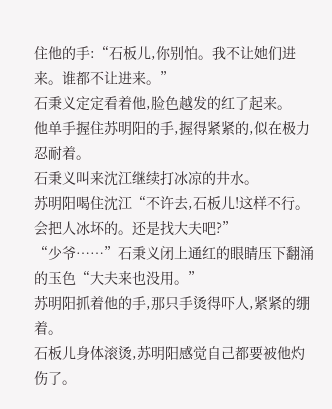住他的手:“石板儿,你别怕。我不让她们进来。谁都不让进来。”
石秉义定定看着他,脸色越发的红了起来。
他单手握住苏明阳的手,握得紧紧的,似在极力忍耐着。
石秉义叫来沈江继续打冰凉的井水。
苏明阳喝住沈江“不许去,石板儿!这样不行。会把人冰坏的。还是找大夫吧?”
“少爷……”石秉义闭上通红的眼睛压下翻涌的玉色“大夫来也没用。”
苏明阳抓着他的手,那只手烫得吓人,紧紧的绷着。
石板儿身体滚烫,苏明阳感觉自己都要被他灼伤了。